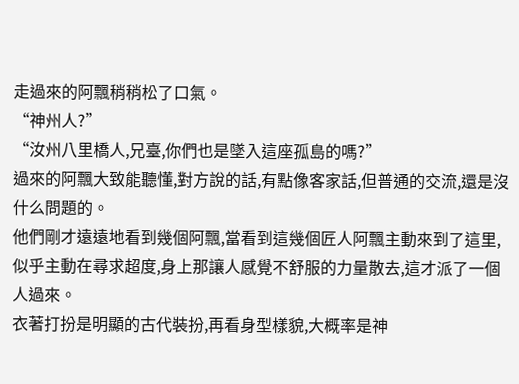走過來的阿飄稍稍松了口氣。
“神州人?”
“汝州八里橋人,兄臺,你們也是墜入這座孤島的嗎?”
過來的阿飄大致能聽懂,對方說的話,有點像客家話,但普通的交流,還是沒什么問題的。
他們剛才遠遠地看到幾個阿飄,當看到這幾個匠人阿飄主動來到了這里,似乎主動在尋求超度,身上那讓人感覺不舒服的力量散去,這才派了一個人過來。
衣著打扮是明顯的古代裝扮,再看身型樣貌,大概率是神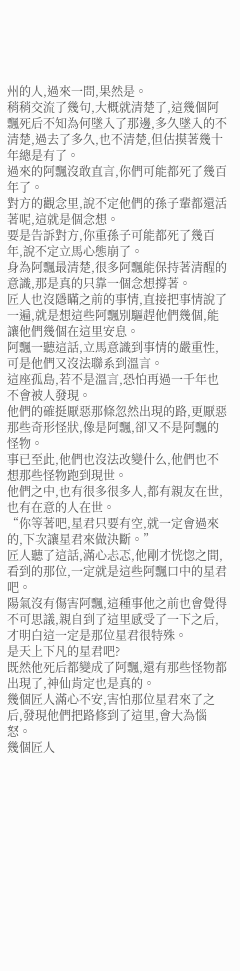州的人,過來一問,果然是。
稍稍交流了幾句,大概就清楚了,這幾個阿飄死后不知為何墜入了那邊,多久墜入的不清楚,過去了多久,也不清楚,但估摸著幾十年總是有了。
過來的阿飄沒敢直言,你們可能都死了幾百年了。
對方的觀念里,說不定他們的孫子輩都還活著呢,這就是個念想。
要是告訴對方,你重孫子可能都死了幾百年,說不定立馬心態崩了。
身為阿飄最清楚,很多阿飄能保持著清醒的意識,那是真的只靠一個念想撐著。
匠人也沒隱瞞之前的事情,直接把事情說了一遍,就是想這些阿飄別驅趕他們幾個,能讓他們幾個在這里安息。
阿飄一聽這話,立馬意識到事情的嚴重性,可是他們又沒法聯系到溫言。
這座孤島,若不是溫言,恐怕再過一千年也不會被人發現。
他們的確挺厭惡那條忽然出現的路,更厭惡那些奇形怪狀,像是阿飄,卻又不是阿飄的怪物。
事已至此,他們也沒法改變什么,他們也不想那些怪物跑到現世。
他們之中,也有很多很多人,都有親友在世,也有在意的人在世。
“你等著吧,星君只要有空,就一定會過來的,下次讓星君來做決斷。”
匠人聽了這話,滿心忐忑,他剛才恍惚之間,看到的那位,一定就是這些阿飄口中的星君吧。
陽氣沒有傷害阿飄,這種事他之前也會覺得不可思議,親自到了這里感受了一下之后,才明白這一定是那位星君很特殊。
是天上下凡的星君吧?
既然他死后都變成了阿飄,還有那些怪物都出現了,神仙肯定也是真的。
幾個匠人滿心不安,害怕那位星君來了之后,發現他們把路修到了這里,會大為惱怒。
幾個匠人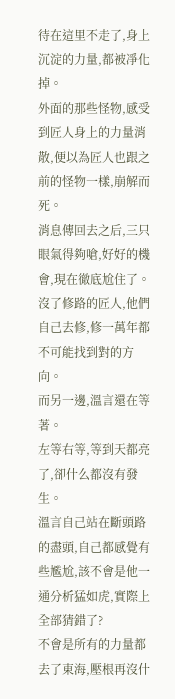待在這里不走了,身上沉淀的力量,都被凈化掉。
外面的那些怪物,感受到匠人身上的力量消散,便以為匠人也跟之前的怪物一樣,崩解而死。
消息傳回去之后,三只眼氣得夠嗆,好好的機會,現在徹底尬住了。
沒了修路的匠人,他們自己去修,修一萬年都不可能找到對的方向。
而另一邊,溫言還在等著。
左等右等,等到天都亮了,卻什么都沒有發生。
溫言自己站在斷頭路的盡頭,自己都感覺有些尷尬,該不會是他一通分析猛如虎,實際上全部猜錯了?
不會是所有的力量都去了東海,壓根再沒什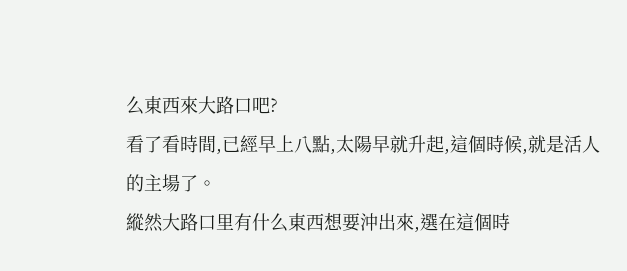么東西來大路口吧?
看了看時間,已經早上八點,太陽早就升起,這個時候,就是活人的主場了。
縱然大路口里有什么東西想要沖出來,選在這個時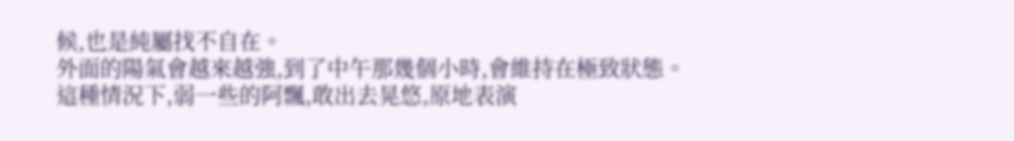候,也是純屬找不自在。
外面的陽氣會越來越強,到了中午那幾個小時,會維持在極致狀態。
這種情況下,弱一些的阿飄,敢出去晃悠,原地表演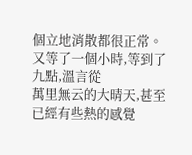個立地消散都很正常。
又等了一個小時,等到了九點,溫言從
萬里無云的大晴天,甚至已經有些熱的感覺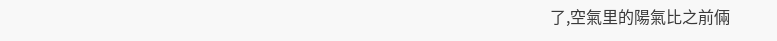了,空氣里的陽氣比之前倆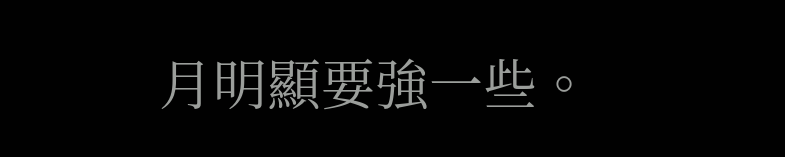月明顯要強一些。